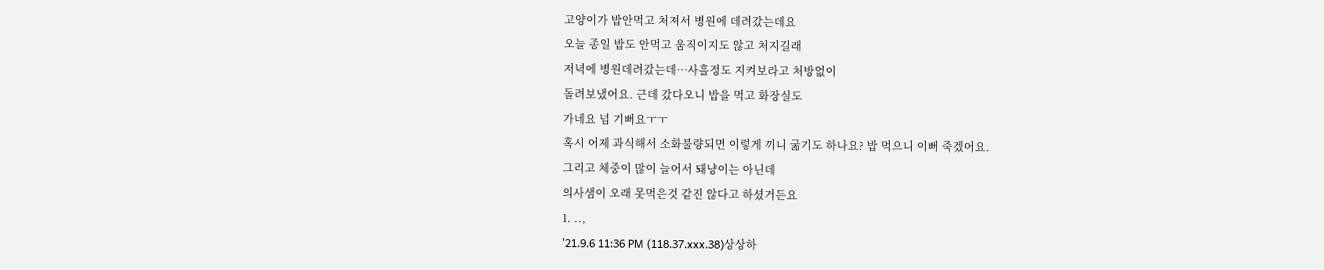고양이가 밥안먹고 처져서 병원에 데려갔는데요
오늘 종일 밥도 안먹고 움직이지도 않고 처지길래
저녁에 병원데려갔는데…사흘정도 지켜보라고 처방없이
돌려보냈어요. 근데 갔다오니 밥을 먹고 화장실도
가네요 넘 기뻐요ㅜㅜ
혹시 어제 과식해서 소화불량되면 이렇게 끼니 굶기도 하나요? 밥 먹으니 이뻐 죽겠어요.
그리고 체중이 많이 늘어서 돼냥이는 아닌데
의사샘이 오래 못먹은것 같진 않다고 하셨거든요
1. ..,
'21.9.6 11:36 PM (118.37.xxx.38)상상하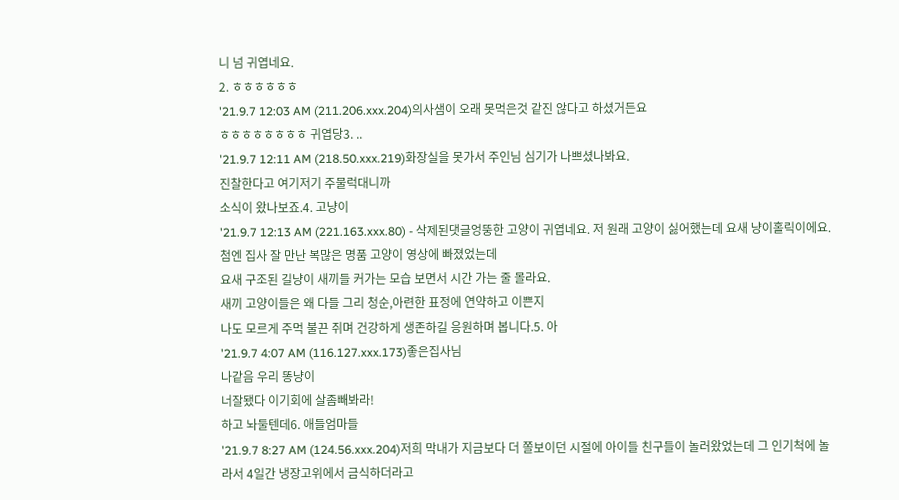니 넘 귀엽네요.
2. ㅎㅎㅎㅎㅎㅎ
'21.9.7 12:03 AM (211.206.xxx.204)의사샘이 오래 못먹은것 같진 않다고 하셨거든요
ㅎㅎㅎㅎㅎㅎㅎㅎ 귀엽당3. ..
'21.9.7 12:11 AM (218.50.xxx.219)화장실을 못가서 주인님 심기가 나쁘셨나봐요.
진찰한다고 여기저기 주물럭대니까
소식이 왔나보죠.4. 고냥이
'21.9.7 12:13 AM (221.163.xxx.80) - 삭제된댓글엉뚱한 고양이 귀엽네요. 저 원래 고양이 싫어했는데 요새 냥이홀릭이에요.
첨엔 집사 잘 만난 복많은 명품 고양이 영상에 빠졌었는데
요새 구조된 길냥이 새끼들 커가는 모습 보면서 시간 가는 줄 몰라요.
새끼 고양이들은 왜 다들 그리 청순,아련한 표정에 연약하고 이쁜지
나도 모르게 주먹 불끈 쥐며 건강하게 생존하길 응원하며 봅니다.5. 아
'21.9.7 4:07 AM (116.127.xxx.173)좋은집사님
나같음 우리 똥냥이
너잘됐다 이기회에 살좀빼봐라!
하고 놔둘텐데6. 애들엄마들
'21.9.7 8:27 AM (124.56.xxx.204)저희 막내가 지금보다 더 쫄보이던 시절에 아이들 친구들이 놀러왔었는데 그 인기척에 놀라서 4일간 냉장고위에서 금식하더라고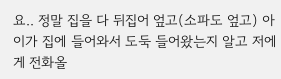요.. 정말 집을 다 뒤집어 엎고(소파도 엎고) 아이가 집에 들어와서 도둑 들어왔는지 알고 저에게 전화올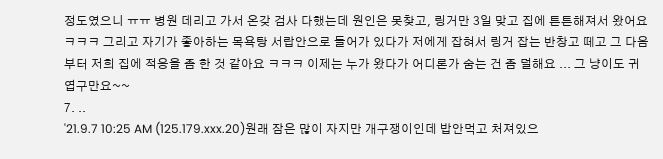정도였으니 ㅠㅠ 병원 데리고 가서 온갖 검사 다했는데 원인은 못찾고, 링거만 3일 맞고 집에 튼튼해져서 왔어요 ㅋㅋㅋ 그리고 자기가 좋아하는 목욕탕 서랍안으로 들어가 있다가 저에게 잡혀서 링거 잡는 반창고 떼고 그 다음부터 저희 집에 적응을 좀 한 것 같아요 ㅋㅋㅋ 이제는 누가 왔다가 어디론가 숨는 건 좀 덜해요 ... 그 냥이도 귀엽구만요~~
7. ..
'21.9.7 10:25 AM (125.179.xxx.20)원래 잠은 많이 자지만 개구쟁이인데 밥안먹고 처져있으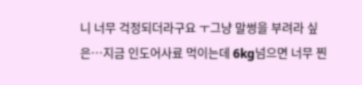니 너무 걱정되더라구요 ㅜ그냥 말썽을 부려라 싶은…지금 인도어사료 먹이는데 6kg넘으면 너무 찐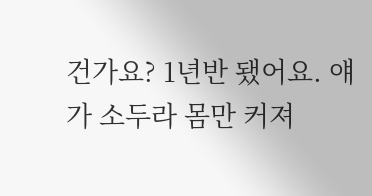건가요? 1년반 됐어요. 얘가 소두라 몸만 커져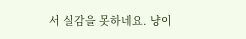서 실감을 못하네요. 냥이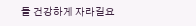들 건강하게 자라길요